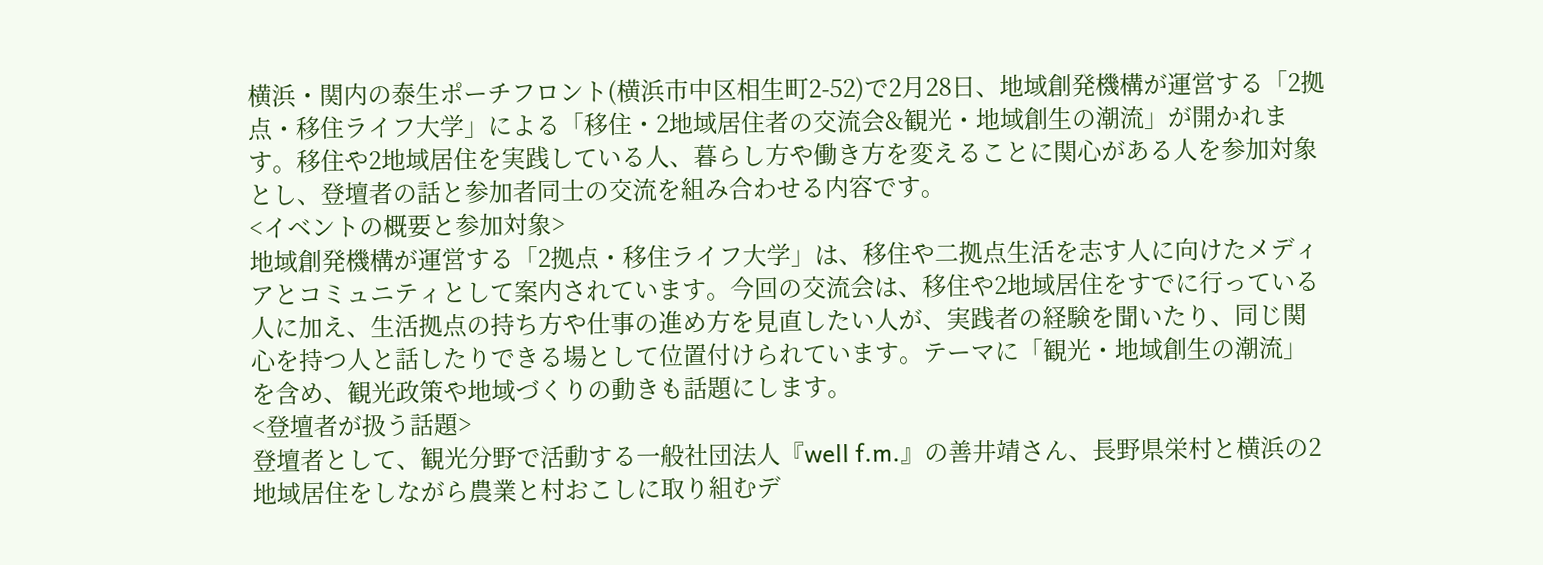横浜・関内の泰生ポーチフロント(横浜市中区相生町2-52)で2月28日、地域創発機構が運営する「2拠点・移住ライフ大学」による「移住・2地域居住者の交流会&観光・地域創生の潮流」が開かれます。移住や2地域居住を実践している人、暮らし方や働き方を変えることに関心がある人を参加対象とし、登壇者の話と参加者同士の交流を組み合わせる内容です。
<イベントの概要と参加対象>
地域創発機構が運営する「2拠点・移住ライフ大学」は、移住や二拠点生活を志す人に向けたメディアとコミュニティとして案内されています。今回の交流会は、移住や2地域居住をすでに行っている人に加え、生活拠点の持ち方や仕事の進め方を見直したい人が、実践者の経験を聞いたり、同じ関心を持つ人と話したりできる場として位置付けられています。テーマに「観光・地域創生の潮流」を含め、観光政策や地域づくりの動きも話題にします。
<登壇者が扱う話題>
登壇者として、観光分野で活動する一般社団法人『well f.m.』の善井靖さん、長野県栄村と横浜の2地域居住をしながら農業と村おこしに取り組むデ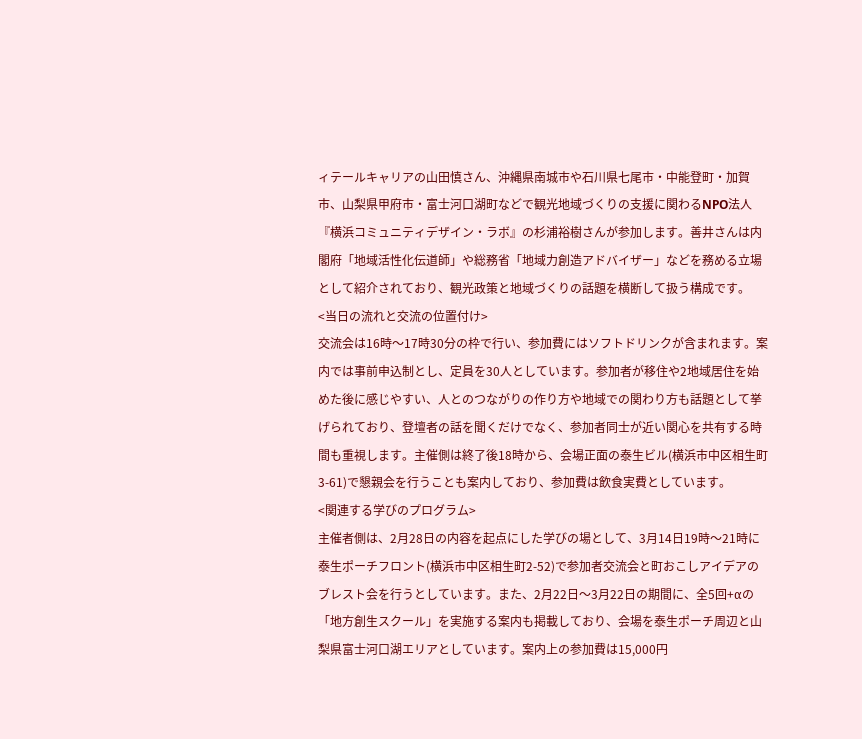ィテールキャリアの山田慎さん、沖縄県南城市や石川県七尾市・中能登町・加賀市、山梨県甲府市・富士河口湖町などで観光地域づくりの支援に関わるNPO法人『横浜コミュニティデザイン・ラボ』の杉浦裕樹さんが参加します。善井さんは内閣府「地域活性化伝道師」や総務省「地域力創造アドバイザー」などを務める立場として紹介されており、観光政策と地域づくりの話題を横断して扱う構成です。
<当日の流れと交流の位置付け>
交流会は16時〜17時30分の枠で行い、参加費にはソフトドリンクが含まれます。案内では事前申込制とし、定員を30人としています。参加者が移住や2地域居住を始めた後に感じやすい、人とのつながりの作り方や地域での関わり方も話題として挙げられており、登壇者の話を聞くだけでなく、参加者同士が近い関心を共有する時間も重視します。主催側は終了後18時から、会場正面の泰生ビル(横浜市中区相生町3-61)で懇親会を行うことも案内しており、参加費は飲食実費としています。
<関連する学びのプログラム>
主催者側は、2月28日の内容を起点にした学びの場として、3月14日19時〜21時に泰生ポーチフロント(横浜市中区相生町2-52)で参加者交流会と町おこしアイデアのブレスト会を行うとしています。また、2月22日〜3月22日の期間に、全5回+αの「地方創生スクール」を実施する案内も掲載しており、会場を泰生ポーチ周辺と山梨県富士河口湖エリアとしています。案内上の参加費は15,000円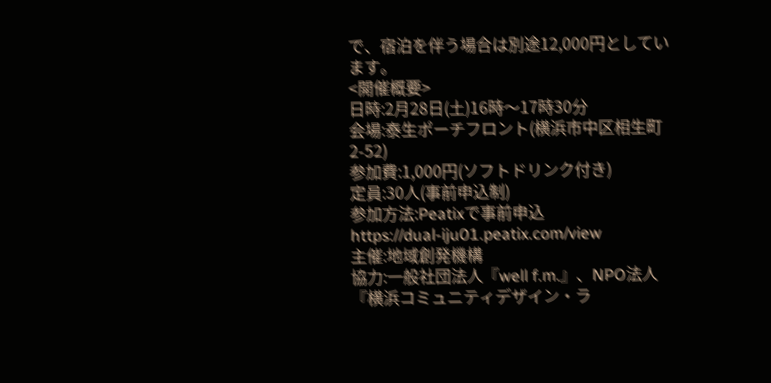で、宿泊を伴う場合は別途12,000円としています。
<開催概要>
日時:2月28日(土)16時〜17時30分
会場:泰生ポーチフロント(横浜市中区相生町2-52)
参加費:1,000円(ソフトドリンク付き)
定員:30人(事前申込制)
参加方法:Peatixで事前申込
https://dual-iju01.peatix.com/view
主催:地域創発機構
協力:一般社団法人『well f.m.』、NPO法人『横浜コミュニティデザイン・ラ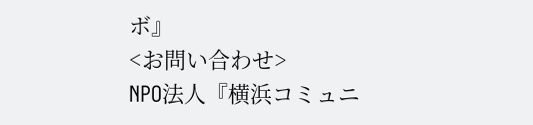ボ』
<お問い合わせ>
NPO法人『横浜コミュニ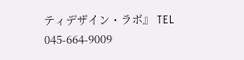ティデザイン・ラボ』 TEL 045-664-9009